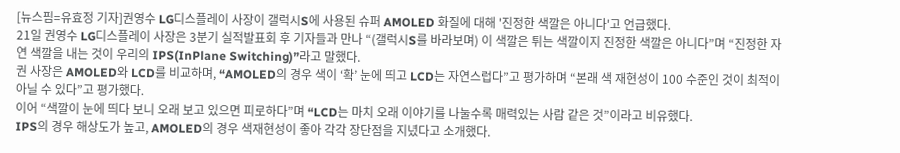[뉴스핌=유효정 기자]권영수 LG디스플레이 사장이 갤럭시S에 사용된 슈퍼 AMOLED 화질에 대해 '진정한 색깔은 아니다'고 언급했다.
21일 권영수 LG디스플레이 사장은 3분기 실적발표회 후 기자들과 만나 “(갤럭시S를 바라보며) 이 색깔은 튀는 색깔이지 진정한 색깔은 아니다”며 “진정한 자연 색깔을 내는 것이 우리의 IPS(InPlane Switching)”라고 말했다.
권 사장은 AMOLED와 LCD를 비교하며, “AMOLED의 경우 색이 ‘확’ 눈에 띄고 LCD는 자연스럽다”고 평가하며 “본래 색 재현성이 100 수준인 것이 최적이 아닐 수 있다”고 평가했다.
이어 “색깔이 눈에 띄다 보니 오래 보고 있으면 피로하다”며 “LCD는 마치 오래 이야기를 나눌수록 매력있는 사람 같은 것”이라고 비유했다.
IPS의 경우 해상도가 높고, AMOLED의 경우 색재현성이 좋아 각각 장단점을 지녔다고 소개했다.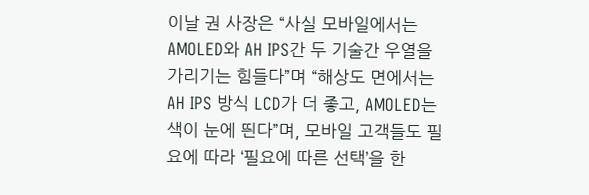이날 권 사장은 “사실 모바일에서는 AMOLED와 AH IPS간 두 기술간 우열을 가리기는 힘들다”며 “해상도 면에서는 AH IPS 방식 LCD가 더 좋고, AMOLED는 색이 눈에 띈다”며, 모바일 고객들도 필요에 따라 ‘필요에 따른 선택’을 한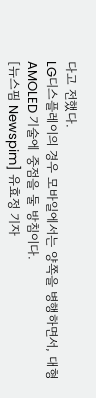다고 전했다.
LG디스플레이의 경우 모바일에서는 양쪽을 병행하면서, 대형 AMOLED 기술에 중점을 둘 방침이다.
[뉴스핌 Newspim] 유효정 기자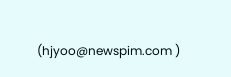(hjyoo@newspim.com )